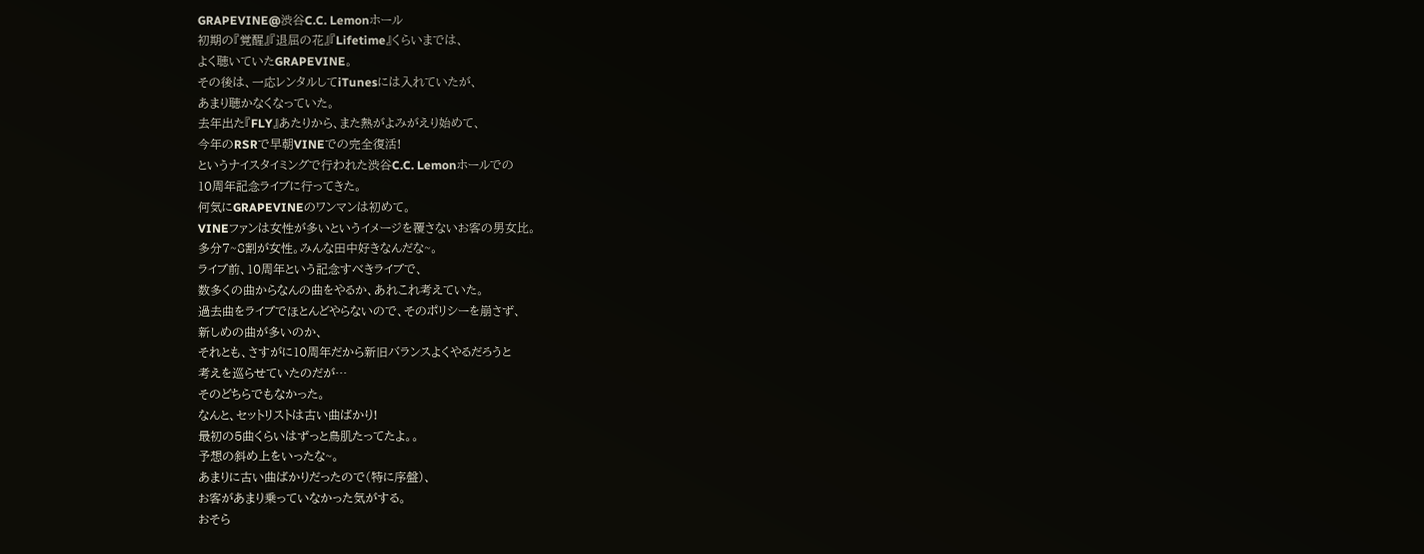GRAPEVINE@渋谷C.C. Lemonホール
初期の『覚醒』『退屈の花』『Lifetime』くらいまでは、
よく聴いていたGRAPEVINE。
その後は、一応レンタルしてiTunesには入れていたが、
あまり聴かなくなっていた。
去年出た『FLY』あたりから、また熱がよみがえり始めて、
今年のRSRで早朝VINEでの完全復活!
というナイスタイミングで行われた渋谷C.C. Lemonホールでの
10周年記念ライブに行ってきた。
何気にGRAPEVINEのワンマンは初めて。
VINEファンは女性が多いというイメージを覆さないお客の男女比。
多分7~8割が女性。みんな田中好きなんだな~。
ライブ前、10周年という記念すべきライブで、
数多くの曲からなんの曲をやるか、あれこれ考えていた。
過去曲をライブでほとんどやらないので、そのポリシーを崩さず、
新しめの曲が多いのか、
それとも、さすがに10周年だから新旧バランスよくやるだろうと
考えを巡らせていたのだが…
そのどちらでもなかった。
なんと、セットリストは古い曲ばかり!
最初の5曲くらいはずっと鳥肌たってたよ。。
予想の斜め上をいったな~。
あまりに古い曲ばかりだったので(特に序盤)、
お客があまり乗っていなかった気がする。
おそら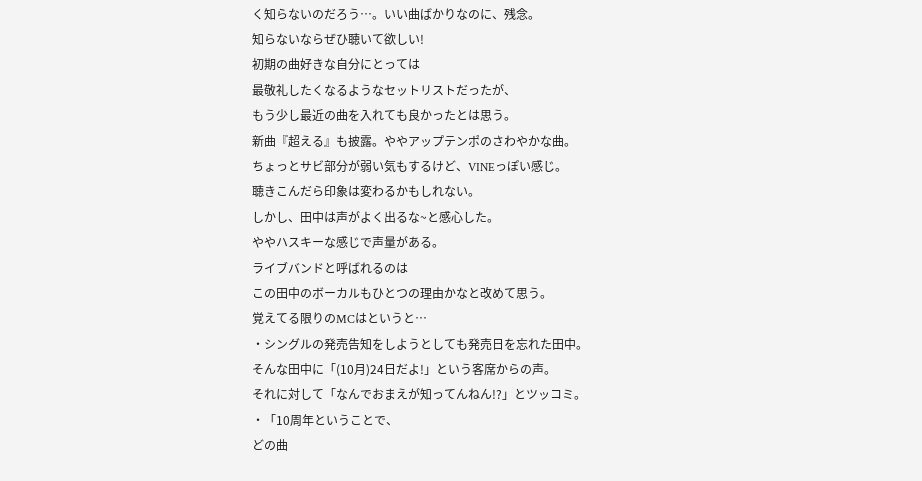く知らないのだろう…。いい曲ばかりなのに、残念。
知らないならぜひ聴いて欲しい!
初期の曲好きな自分にとっては
最敬礼したくなるようなセットリストだったが、
もう少し最近の曲を入れても良かったとは思う。
新曲『超える』も披露。ややアップテンポのさわやかな曲。
ちょっとサビ部分が弱い気もするけど、VINEっぽい感じ。
聴きこんだら印象は変わるかもしれない。
しかし、田中は声がよく出るな~と感心した。
ややハスキーな感じで声量がある。
ライブバンドと呼ばれるのは
この田中のボーカルもひとつの理由かなと改めて思う。
覚えてる限りのMCはというと…
・シングルの発売告知をしようとしても発売日を忘れた田中。
そんな田中に「(10月)24日だよ!」という客席からの声。
それに対して「なんでおまえが知ってんねん!?」とツッコミ。
・「10周年ということで、
どの曲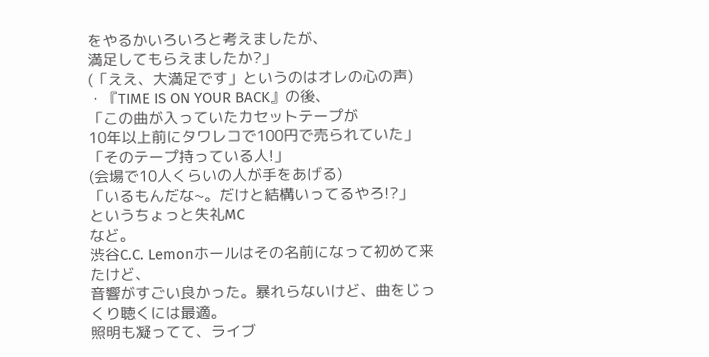をやるかいろいろと考えましたが、
満足してもらえましたか?」
(「ええ、大満足です」というのはオレの心の声)
・『TIME IS ON YOUR BACK』の後、
「この曲が入っていたカセットテープが
10年以上前にタワレコで100円で売られていた」
「そのテープ持っている人!」
(会場で10人くらいの人が手をあげる)
「いるもんだな~。だけと結構いってるやろ!?」
というちょっと失礼MC
など。
渋谷C.C. Lemonホールはその名前になって初めて来たけど、
音響がすごい良かった。暴れらないけど、曲をじっくり聴くには最適。
照明も凝ってて、ライブ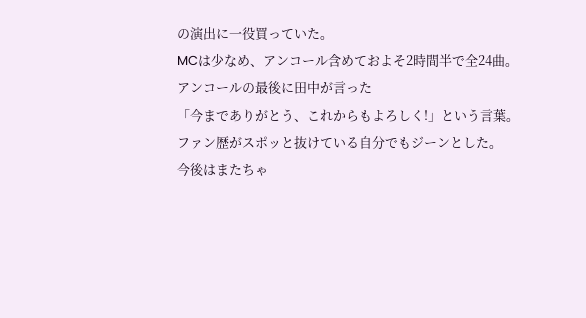の演出に一役買っていた。
MCは少なめ、アンコール含めておよそ2時間半で全24曲。
アンコールの最後に田中が言った
「今までありがとう、これからもよろしく!」という言葉。
ファン歴がスポッと抜けている自分でもジーンとした。
今後はまたちゃ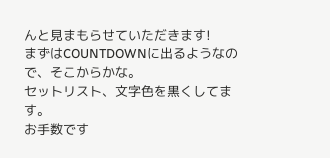んと見まもらせていただきます!
まずはCOUNTDOWNに出るようなので、そこからかな。
セットリスト、文字色を黒くしてます。
お手数です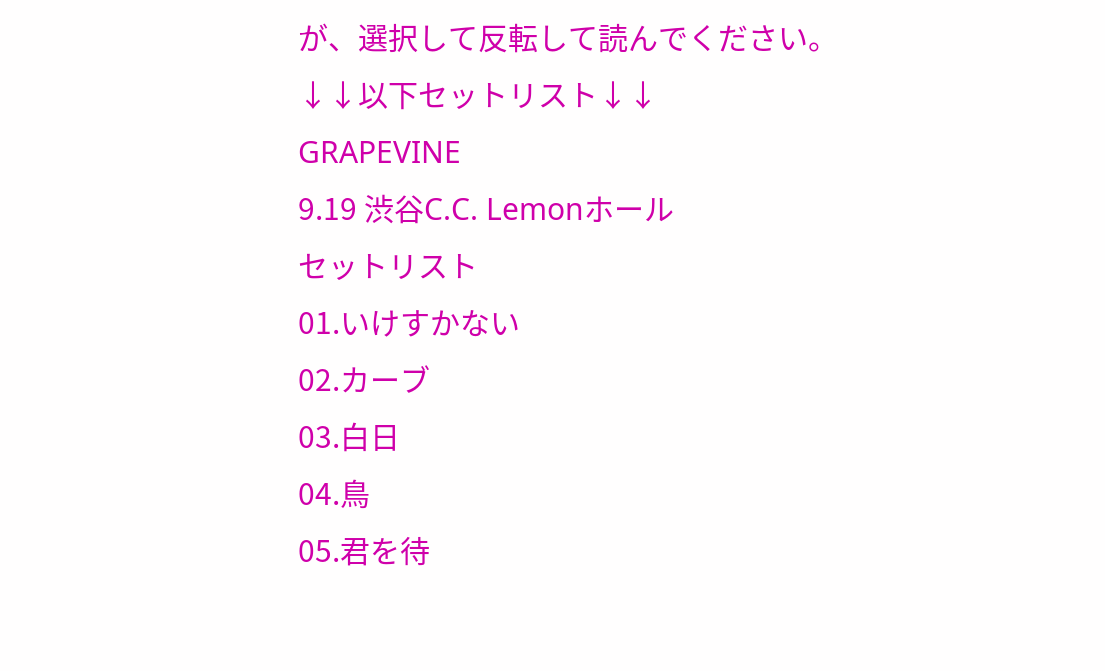が、選択して反転して読んでください。
↓↓以下セットリスト↓↓
GRAPEVINE
9.19 渋谷C.C. Lemonホール
セットリスト
01.いけすかない
02.カーブ
03.白日
04.鳥
05.君を待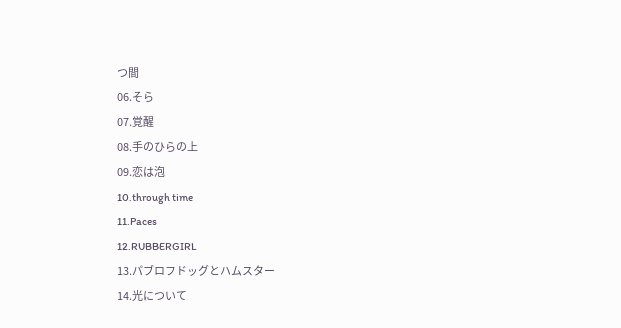つ間
06.そら
07.覚醒
08.手のひらの上
09.恋は泡
10.through time
11.Paces
12.RUBBERGIRL
13.パブロフドッグとハムスター
14.光について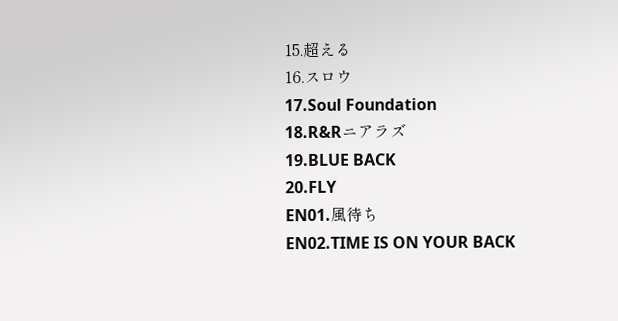15.超える
16.スロウ
17.Soul Foundation
18.R&Rニアラズ
19.BLUE BACK
20.FLY
EN01.風待ち
EN02.TIME IS ON YOUR BACK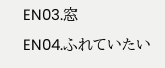EN03.窓
EN04.ふれていたい